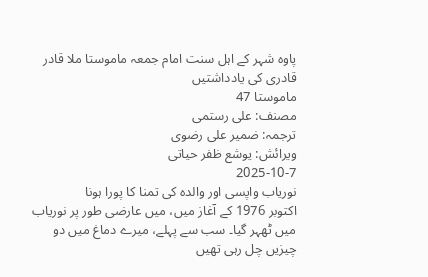پاوہ شہر کے اہل سنت امام جمعہ ماموستا ملا قادر قادری کی یادداشتیں
ماموستا 47
مصنف: علی رستمی
ترجمہ: ضمیر علی رضوی
ویرائش: یوشع ظفر حیاتی
2025-10-7
نوریاب واپسی اور والدہ کی تمنا کا پورا ہونا
اکتوبر 1976 کے آغاز میں، میں عارضی طور پر نوریاب میں ٹھہر گیا۔ سب سے پہلے، میرے دماغ میں دو چیزیں چل رہی تھیں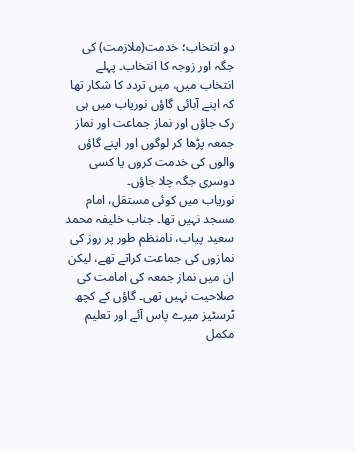دو انتخاب؛ خدمت(ملازمت) کی جگہ اور زوجہ کا انتخاب۔ پہلے انتخاب میں، میں تردد کا شکار تھا کہ اپنے آبائی گاؤں نوریاب میں ہی رک جاؤں اور نماز جماعت اور نماز جمعہ پڑھا کر لوگوں اور اپنے گاؤں والوں کی خدمت کروں یا کسی دوسری جگہ چلا جاؤں۔
نوریاب میں کوئی مستقل، امام مسجد نہیں تھا۔ جناب خلیفہ محمد سعید پیاب، نامنظم طور پر روز کی نمازوں کی جماعت کراتے تھے، لیکن ان میں نماز جمعہ کی امامت کی صلاحیت نہیں تھی۔ گاؤں کے کچھ ٹرسٹیز میرے پاس آئے اور تعلیم مکمل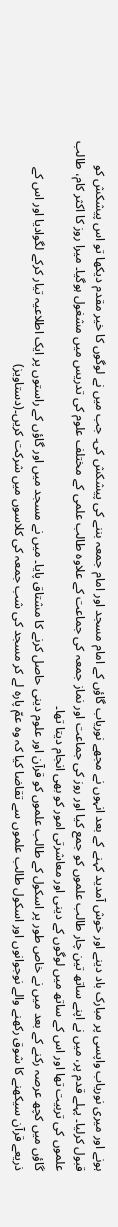ہونے اور میری نوریاب واپسی پر مبارک باد دینے اور خوش آمدید کہنے کے بعد انہوں نے مجھے نوریاب گاؤں کے امام مسجد اور امام جمعہ بننے کی پیشکش کی۔ جب میں نے لوگوں کا خیر مقدم دیکھا تو اس پیشکش کو قبول کرلیا۔ پہلے قدم پر، میں نے اپنے ساتھ تین چار طالب علموں کو جمع کیا اور روز کی جماعت اور نماز جمعہ کی جماعت کے علاوہ طالب علمی کے مختلف علوم کی تدریس میں مشغول ہوگیا۔ میرا روز کا اکثر کام، طالب علموں کی تربیت تھا اور اس کے ساتھ میں لوگوں کے دینی اور معاشرتی امور کو بھی انجام دیتا تھا۔
گاؤں میں کچھ عرصہ رکنے کے بعد میں نے خاص طور پر اسکول کے طالب علموں کو قرآن اور علوم دینی حاصل کرنے کا مشتاق پایا۔ میں نے مسجد میں اور گاؤں کے راستوں پر ایک اطلاعیہ تیار کرکے لگوادیا اور اس کے ذریعے قرآن سیکھنے کا شوق رکھنے والے نوجوانوں اور اسکول طالب علموں سے تقاضا کیا کہ وہ عمّ پارہ لے کر مسجد کی شب جمعہ کی کلاسوں میں شرکت کریں۔(دستاویز)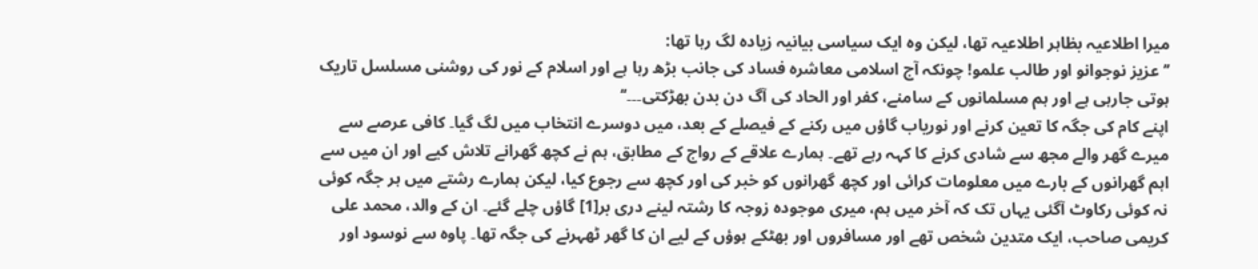میرا اطلاعیہ بظاہر اطلاعیہ تھا، لیکن وہ ایک سیاسی بیانیہ زیادہ لگ رہا تھا:
’’عزیز نوجوانو اور طالب علمو! چونکہ آج اسلامی معاشرہ فساد کی جانب بڑھ رہا ہے اور اسلام کے نور کی روشنی مسلسل تاریک ہوتی جارہی ہے اور ہم مسلمانوں کے سامنے، کفر اور الحاد کی آگ دن بدن بھڑکتی۔۔۔‘‘
اپنے کام کی جگہ کا تعین کرنے اور نوریاب گاؤں میں رکنے کے فیصلے کے بعد، میں دوسرے انتخاب میں لگ گیا۔ کافی عرصے سے میرے گھر والے مجھ سے شادی کرنے کا کہہ رہے تھے۔ ہمارے علاقے کے رواج کے مطابق، ہم نے کچھ گھرانے تلاش کیے اور ان میں سے اہم گھرانوں کے بارے میں معلومات کرائی اور کچھ گھرانوں کو خبر کی اور کچھ سے رجوع کیا، لیکن ہمارے رشتے میں ہر جگہ کوئی نہ کوئی رکاوٹ آگئی یہاں تک کہ آخر میں ہم، میری موجودہ زوجہ کا رشتہ لینے دری بر[1] گاؤں چلے گئے۔ ان کے والد، محمد علی کریمی صاحب، ایک متدین شخص تھے اور مسافروں اور بھٹکے ہوؤں کے لیے ان کا گھر ٹھہرنے کی جگہ تھا۔ پاوہ سے نوسود اور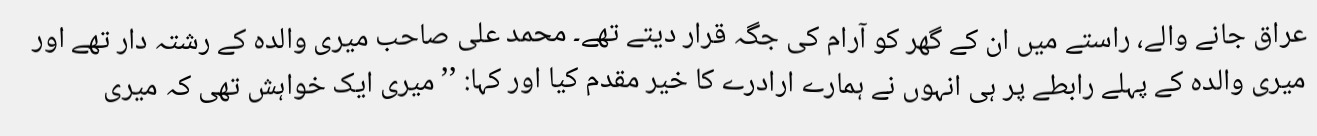عراق جانے والے، راستے میں ان کے گھر کو آرام کی جگہ قرار دیتے تھے۔ محمد علی صاحب میری والدہ کے رشتہ دار تھے اور میری والدہ کے پہلے رابطے پر ہی انہوں نے ہمارے ارادرے کا خیر مقدم کیا اور کہا: ’’میری ایک خواہش تھی کہ میری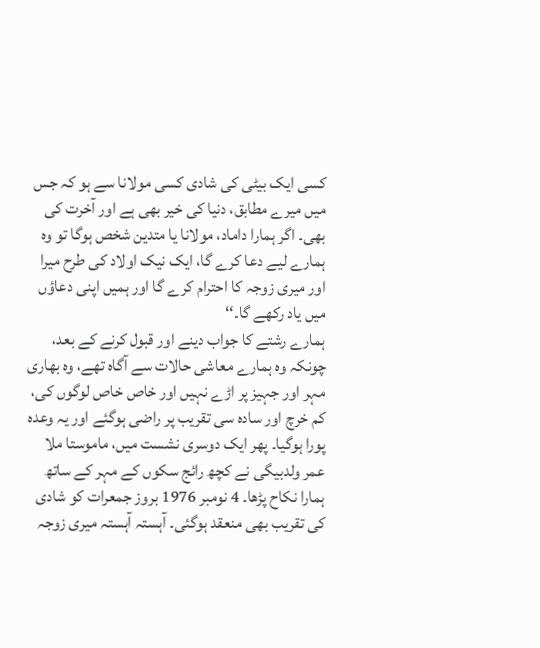کسی ایک بیٹی کی شادی کسی مولانا سے ہو کہ جس میں میرے مطابق، دنیا کی خیر بھی ہے اور آخرت کی بھی۔ اگر ہمارا داماد، مولانا یا متدین شخص ہوگا تو وہ ہمارے لیے دعا کرے گا، ایک نیک اولاد کی طرح میرا اور میری زوجہ کا احترام کرے گا اور ہمیں اپنی دعاؤں میں یاد رکھے گا۔‘‘
ہمارے رشتے کا جواب دینے اور قبول کرنے کے بعد، چونکہ وہ ہمارے معاشی حالات سے آگاہ تھے، وہ بھاری مہر اور جہیز پر اڑے نہیں اور خاص خاص لوگوں کی، کم خرچ اور سادہ سی تقریب پر راضی ہوگئے اور یہ وعدہ پورا ہوگیا۔ پھر ایک دوسری نشست میں، ماموستا ملا عمر ولدبیگی نے کچھ رائج سکوں کے مہر کے ساتھ ہمارا نکاح پڑھا۔ 4 نومبر 1976 بروز جمعرات کو شادی کی تقریب بھی منعقد ہوگئی۔ آہستہ آہستہ میری زوجہ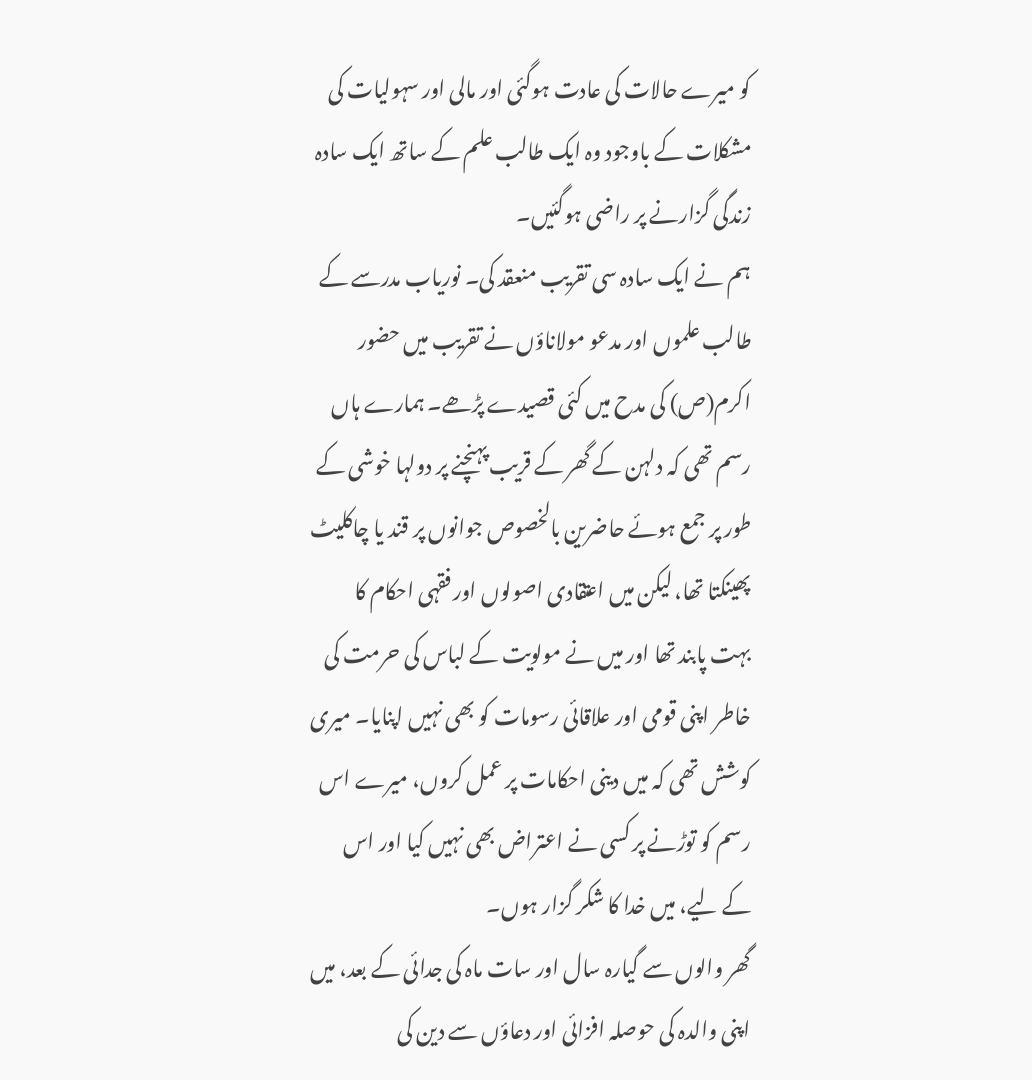کو میرے حالات کی عادت ہوگئی اور مالی اور سہولیات کی مشکلات کے باوجود وہ ایک طالب علم کے ساتھ ایک سادہ زندگی گزارنے پر راضی ہوگئیں۔
ہم نے ایک سادہ سی تقریب منعقد کی۔ نوریاب مدرسے کے طالب علموں اور مدعو مولاناؤں نے تقریب میں حضور اکرم(ص) کی مدح میں کئی قصیدے پڑھے۔ ہمارے ہاں رسم تھی کہ دلہن کے گھر کے قریب پہنچنے پر دولہا خوشی کے طور پر جمع ہوئے حاضرین بالخصوص جوانوں پر قند یا چاکلیٹ پھینکتا تھا، لیکن میں اعتقادی اصولوں اور فقہی احکام کا بہت پابند تھا اور میں نے مولویت کے لباس کی حرمت کی خاطر اپنی قومی اور علاقائی رسومات کو بھی نہیں اپنایا۔ میری کوشش تھی کہ میں دینی احکامات پر عمل کروں، میرے اس رسم کو توڑنے پر کسی نے اعتراض بھی نہیں کیا اور اس کے لیے، میں خدا کا شکر گزار ہوں۔
گھر والوں سے گیارہ سال اور سات ماہ کی جدائی کے بعد، میں اپنی والدہ کی حوصلہ افزائی اور دعاؤں سے دین کی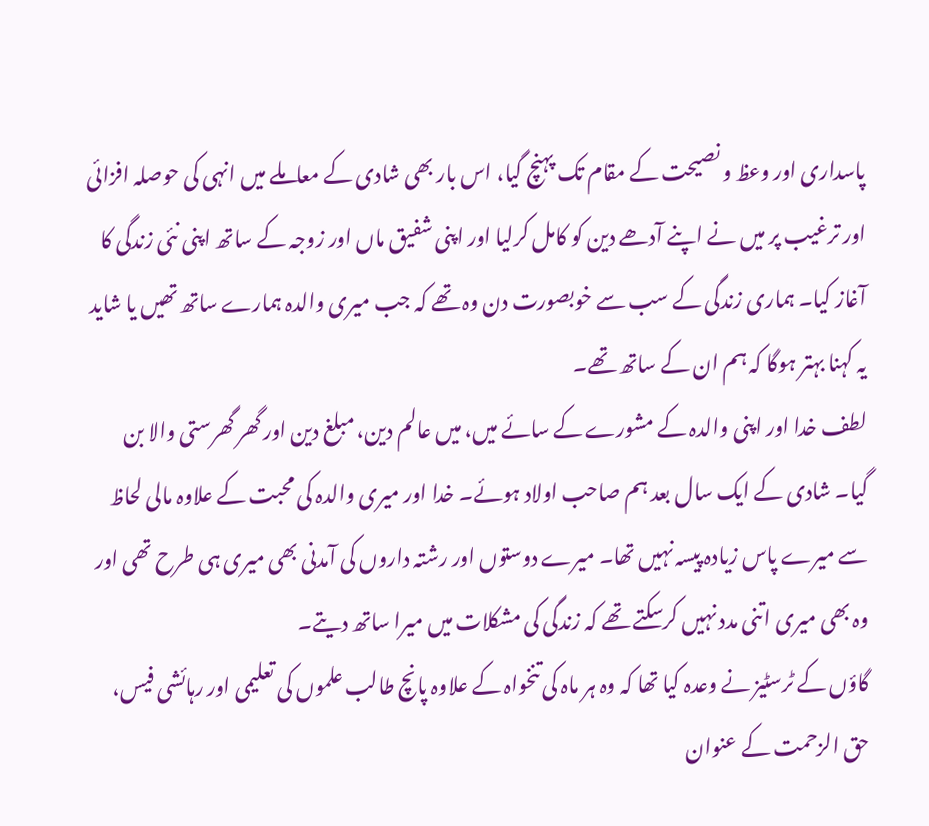پاسداری اور وعظ و نصیحت کے مقام تک پہنچ گیا، اس بار بھی شادی کے معاملے میں انہی کی حوصلہ افزائی اور ترغیب پر میں نے اپنے آدھے دین کو کامل کرلیا اور اپنی شفیق ماں اور زوجہ کے ساتھ اپنی نئی زندگی کا آغاز کیا۔ ہماری زندگی کے سب سے خوبصورت دن وہ تھے کہ جب میری والدہ ہمارے ساتھ تھیں یا شاید یہ کہنا بہتر ہوگا کہ ہم ان کے ساتھ تھے۔
لطف خدا اور اپنی والدہ کے مشورے کے سائے میں، میں عالم دین، مبلغ دین اور گھر گھرستی والا بن گیا۔ شادی کے ایک سال بعد ہم صاحب اولاد ہوئے۔ خدا اور میری والدہ کی محبت کے علاوہ مالی لحاظ سے میرے پاس زیادہ پیسہ نہیں تھا۔ میرے دوستوں اور رشتہ داروں کی آمدنی بھی میری ہی طرح تھی اور وہ بھی میری اتنی مدد نہیں کرسکتے تھے کہ زندگی کی مشکلات میں میرا ساتھ دیتے۔
گاؤں کے ٹرسٹیز نے وعدہ کیا تھا کہ وہ ہر ماہ کی تنخواہ کے علاوہ پانچ طالب علموں کی تعلیمی اور رہائشی فیس، حق الزحمت کے عنوان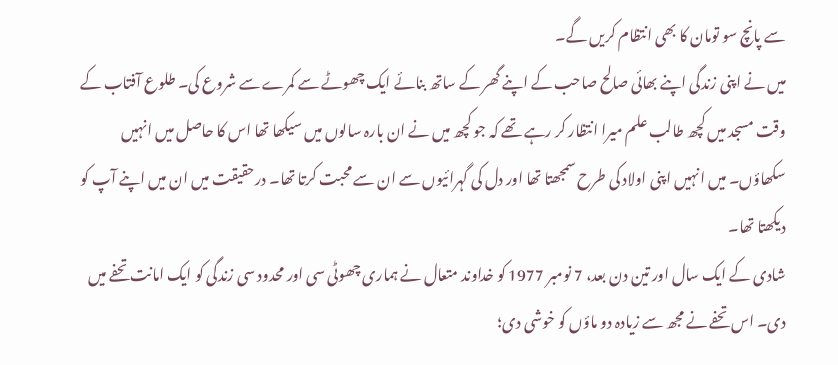سے پانچ سو تومان کا بھی انتظام کریں گے۔
میں نے اپنی زندگی اپنے بھائی صالح صاحب کے اپنے گھر کے ساتھ بنائے ایک چھوٹے سے کمرے سے شروع کی۔ طلوع آفتاب کے وقت مسجد میں کچھ طالب علم میرا انتظار کر رہے تھے کہ جو کچھ میں نے ان بارہ سالوں میں سیکھا تھا اس کا حاصل میں انہیں سکھاؤں۔ میں انہیں اپنی اولاد کی طرح سمجھتا تھا اور دل کی گہرائیوں سے ان سے محبت کرتا تھا۔ درحقیقت میں ان میں اپنے آپ کو دیکھتا تھا۔
شادی کے ایک سال اور تین دن بعد، 7 نومبر 1977 کو خداوند متعال نے ہماری چھوٹی سی اور محدود سی زندگی کو ایک امانت تحفے میں دی۔ اس تحفے نے مجھ سے زیادہ دو ماؤں کو خوشی دی؛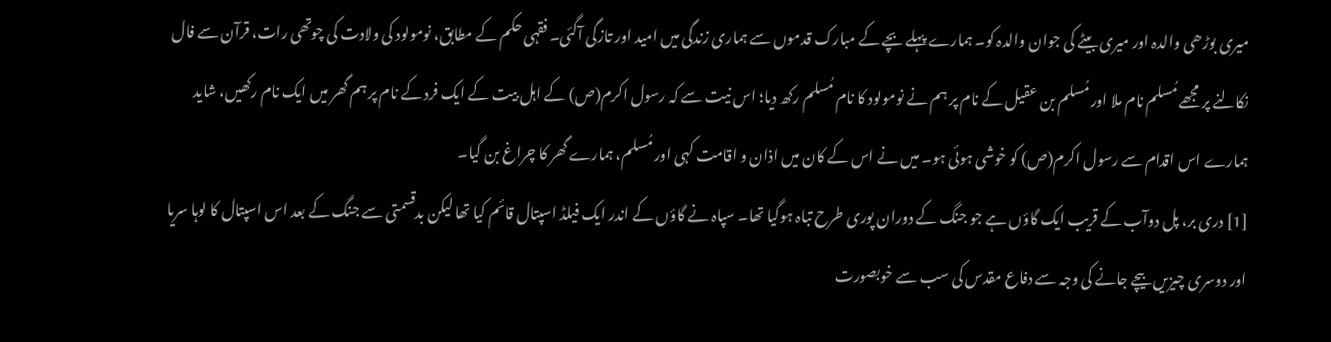میری بوڑھی والدہ اور میری بیٹے کی جوان والدہ کو۔ ہمارے پہلے بچے کے مبارک قدموں سے ہماری زندگی میں امید اور تازگی آگئی۔ فقہی حکم کے مطابق، نومولود کی ولادت کی چوتھی رات، قرآن سے فال نکالنے پر مجھے مُسلم نام ملا اور مُسلم بن عقیل کے نام پر ہم نے نومولود کا نام مُسلم رکھ دیا؛ اس نیت سے کہ رسول اکرم(ص) کے اہل بیت کے ایک فرد کے نام پر ہم گھر میں ایک نام رکھیں، شاید ہمارے اس اقدام سے رسول اکرم(ص) کو خوشی ہوئی ہو۔ میں نے اس کے کان میں اذان و اقامت کہی اور مُسلم، ہمارے گھر کا چراغ بن گیا۔
[1] دری بر، پل دوآب کے قریب ایک گاؤں ہے جو جنگ کے دوران پوری طرح تباہ ہوگیا تھا۔ سپاہ نے گاؤں کے اندر ایک فیلڈ اسپتال قائم کیا تھا لیکن بدقسمتی سے جنگ کے بعد اس اسپتال کا لوہا سریا اور دوسری چیزیں بیچے جانے کی وجہ سے دفاع مقدس کی سب سے خوبصورت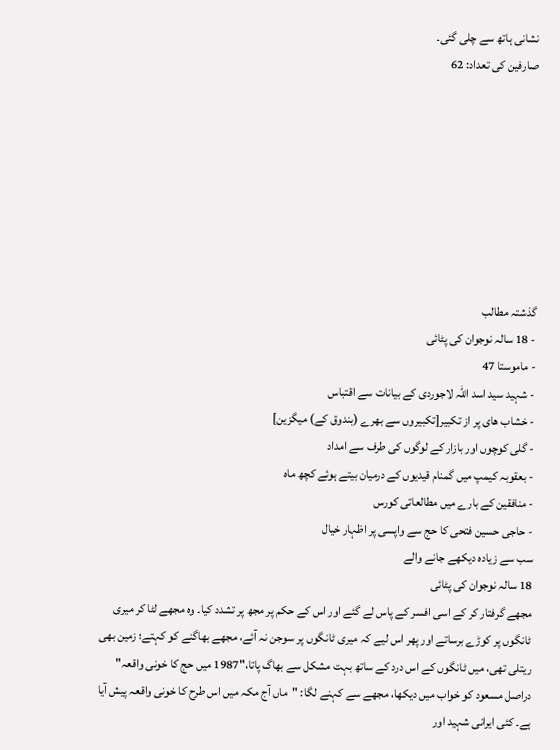نشانی ہاتھ سے چلی گئی۔
صارفین کی تعداد: 62








گذشتہ مطالب
- 18 سالہ نوجوان کی پٹائی
- ماموستا 47
- شہید سید اسد اللہ لاجوردی کے بیانات سے اقتباس
- خشاب ھای پر از تکبیر[تکبیروں سے بھرے (بندوق کے) میگزین]
- گلی کوچوں اور بازار کے لوگوں کی طرف سے امداد
- بعقوبہ کیمپ میں گمنام قیدیوں کے درمیان بیتے ہوئے کچھ ماہ
- منافقین کے بارے میں مطالعاتی کورس
- حاجی حسین فتحی کا حج سے واپسی پر اظہار خیال
سب سے زیادہ دیکھے جانے والے
18 سالہ نوجوان کی پٹائی
مجھے گرفتار کر کے اسی افسر کے پاس لے گئے اور اس کے حکم پر مجھ پر تشدد کیا۔ وہ مجھے لٹا کر میری ٹانگوں پر کوڑے برساتے اور پھر اس لیے کہ میری ٹانگوں پر سوجن نہ آئے، مجھے بھاگنے کو کہتے؛ زمین بھی ریتلی تھی، میں ٹانگوں کے اس درد کے ساتھ بہت مشکل سے بھاگ پاتا،"1987 میں حج کا خونی واقعہ"
دراصل مسعود کو خواب میں دیکھا، مجھے سے کہنے لگا: "ماں آج مکہ میں اس طرح کا خونی واقعہ پیش آیا ہے۔ کئی ایرانی شہید اور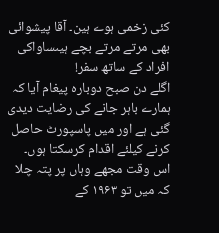کئی زخمی ہوے ہین۔ آقا پیشوائی بھی مرتے مرتے بچے ہیںساواکی افراد کے ساتھ سفر!
اگلے دن صبح دوبارہ پیغام آیا کہ ہمارے باہر جانے کی رضایت دیدی گئی ہے اور میں پاسپورٹ حاصل کرنے کیلئے اقدام کرسکتا ہوں۔ اس وقت مجھے وہاں پر پتہ چلا کہ میں تو ۱۹۶۳ کے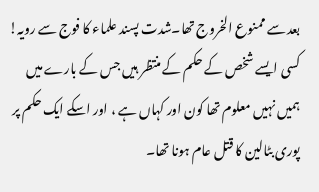بعد سے ممنوع الخروج تھا۔شدت پسند علماء کا فوج سے رویہ!
کسی ایسے شخص کے حکم کے منتظر ہیں جس کے بارے میں ہمیں نہیں معلوم تھا کون اور کہاں ہے ، اور اسکے ایک حکم پر پوری بٹالین کا قتل عام ہونا تھا۔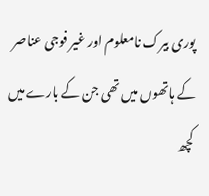پوری بیرک نامعلوم اور غیر فوجی عناصر کے ہاتھوں میں تھی جن کے بارے میں کچھ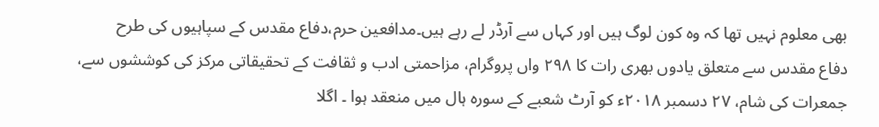بھی معلوم نہیں تھا کہ وہ کون لوگ ہیں اور کہاں سے آرڈر لے رہے ہیں۔مدافعین حرم،دفاع مقدس کے سپاہیوں کی طرح
دفاع مقدس سے متعلق یادوں بھری رات کا ۲۹۸ واں پروگرام، مزاحمتی ادب و ثقافت کے تحقیقاتی مرکز کی کوششوں سے، جمعرات کی شام، ۲۷ دسمبر ۲۰۱۸ء کو آرٹ شعبے کے سورہ ہال میں منعقد ہوا ۔ اگلا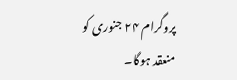پروگرام ۲۴ جنوری کو منعقد ہوگا۔